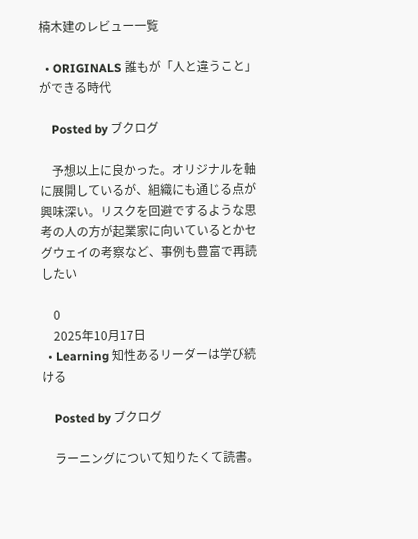楠木建のレビュー一覧

  • ORIGINALS 誰もが「人と違うこと」ができる時代

    Posted by ブクログ

    予想以上に良かった。オリジナルを軸に展開しているが、組織にも通じる点が興味深い。リスクを回避でするような思考の人の方が起業家に向いているとかセグウェイの考察など、事例も豊富で再読したい

    0
    2025年10月17日
  • Learning 知性あるリーダーは学び続ける

    Posted by ブクログ

    ラーニングについて知りたくて読書。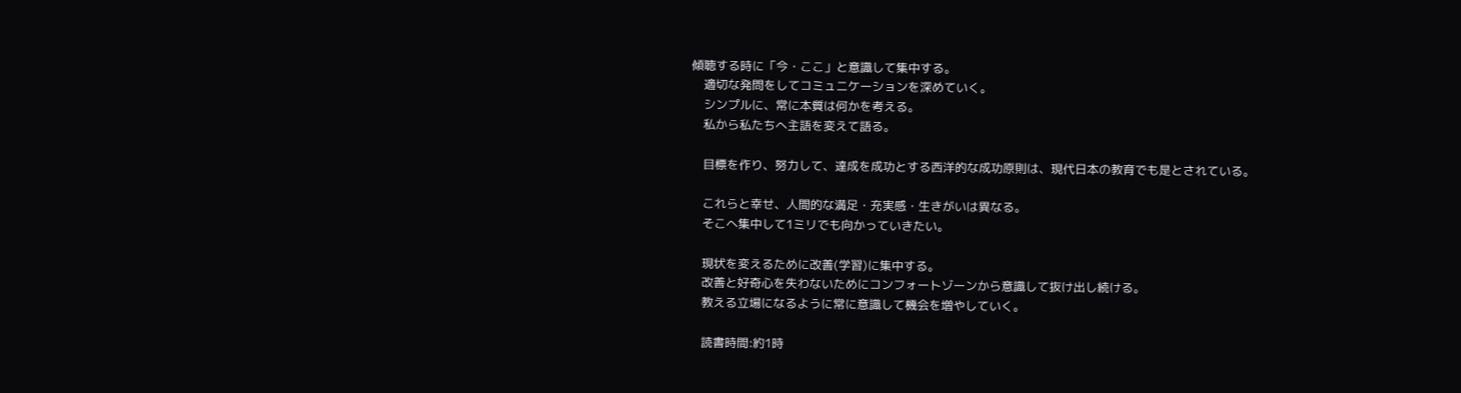傾聴する時に「今・ここ」と意識して集中する。
    適切な発問をしてコミュニケーションを深めていく。
    シンプルに、常に本質は何かを考える。
    私から私たちへ主語を変えて語る。

    目標を作り、努力して、達成を成功とする西洋的な成功原則は、現代日本の教育でも是とされている。

    これらと幸せ、人間的な満足・充実感・生きがいは異なる。
    そこへ集中して1ミリでも向かっていきたい。

    現状を変えるために改善(学習)に集中する。
    改善と好奇心を失わないためにコンフォートゾーンから意識して抜け出し続ける。
    教える立場になるように常に意識して機会を増やしていく。

    読書時間:約1時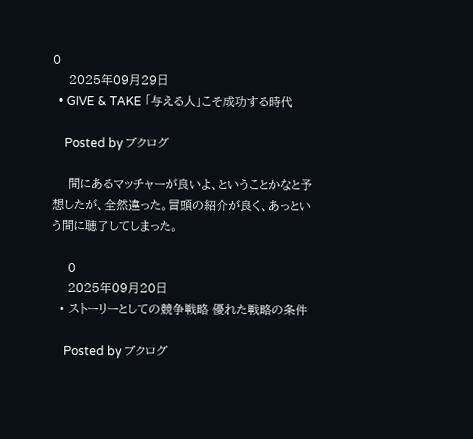0
    2025年09月29日
  • GIVE & TAKE 「与える人」こそ成功する時代

    Posted by ブクログ

    間にあるマッチャーが良いよ、ということかなと予想したが、全然違った。冒頭の紹介が良く、あっという間に聴了してしまった。

    0
    2025年09月20日
  • ストーリーとしての競争戦略 優れた戦略の条件

    Posted by ブクログ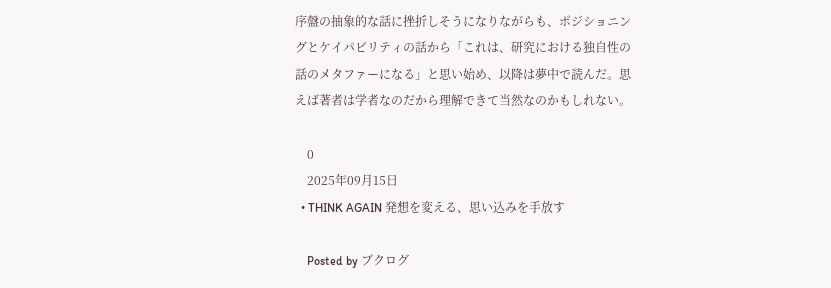序盤の抽象的な話に挫折しそうになりながらも、ポジショニングとケイパビリティの話から「これは、研究における独自性の話のメタファーになる」と思い始め、以降は夢中で読んだ。思えば著者は学者なのだから理解できて当然なのかもしれない。

    0
    2025年09月15日
  • THINK AGAIN 発想を変える、思い込みを手放す

    Posted by ブクログ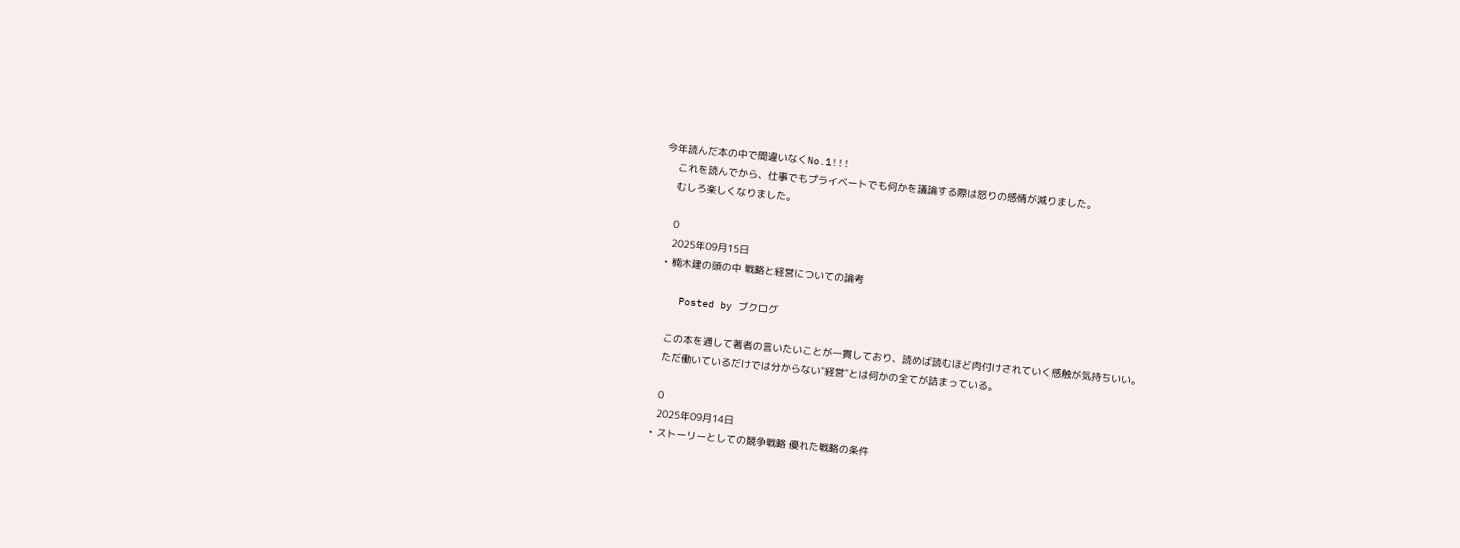今年読んだ本の中で間違いなくNo.1!!!
    これを読んでから、仕事でもプライベートでも何かを議論する際は怒りの感情が減りました。
    むしろ楽しくなりました。

    0
    2025年09月15日
  • 楠木建の頭の中 戦略と経営についての論考

    Posted by ブクログ

    この本を通して著者の言いたいことが一貫しており、読めば読むほど肉付けされていく感触が気持ちいい。
    ただ働いているだけでは分からない"経営"とは何かの全てが詰まっている。

    0
    2025年09月14日
  • ストーリーとしての競争戦略 優れた戦略の条件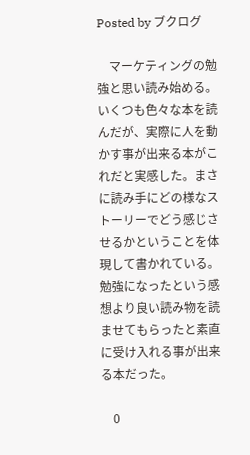Posted by ブクログ

    マーケティングの勉強と思い読み始める。いくつも色々な本を読んだが、実際に人を動かす事が出来る本がこれだと実感した。まさに読み手にどの様なストーリーでどう感じさせるかということを体現して書かれている。勉強になったという感想より良い読み物を読ませてもらったと素直に受け入れる事が出来る本だった。

    0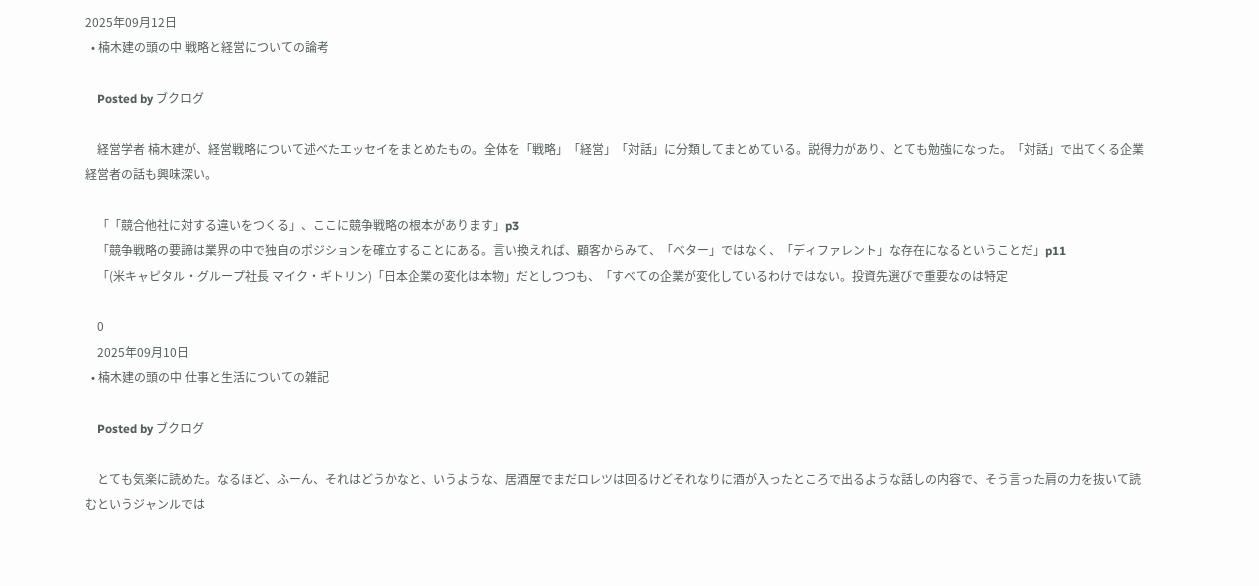2025年09月12日
  • 楠木建の頭の中 戦略と経営についての論考

    Posted by ブクログ

    経営学者 楠木建が、経営戦略について述べたエッセイをまとめたもの。全体を「戦略」「経営」「対話」に分類してまとめている。説得力があり、とても勉強になった。「対話」で出てくる企業経営者の話も興味深い。

    「「競合他社に対する違いをつくる」、ここに競争戦略の根本があります」p3
    「競争戦略の要諦は業界の中で独自のポジションを確立することにある。言い換えれば、顧客からみて、「ベター」ではなく、「ディファレント」な存在になるということだ」p11
    「(米キャピタル・グループ社長 マイク・ギトリン)「日本企業の変化は本物」だとしつつも、「すべての企業が変化しているわけではない。投資先選びで重要なのは特定

    0
    2025年09月10日
  • 楠木建の頭の中 仕事と生活についての雑記

    Posted by ブクログ

    とても気楽に読めた。なるほど、ふーん、それはどうかなと、いうような、居酒屋でまだロレツは回るけどそれなりに酒が入ったところで出るような話しの内容で、そう言った肩の力を抜いて読むというジャンルでは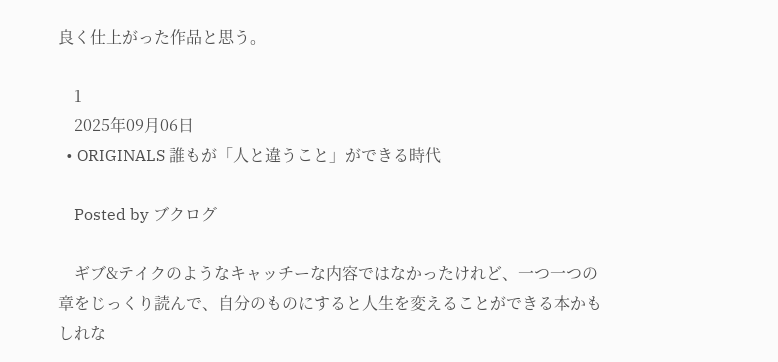良く仕上がった作品と思う。

    1
    2025年09月06日
  • ORIGINALS 誰もが「人と違うこと」ができる時代

    Posted by ブクログ

    ギブ&テイクのようなキャッチーな内容ではなかったけれど、一つ一つの章をじっくり読んで、自分のものにすると人生を変えることができる本かもしれな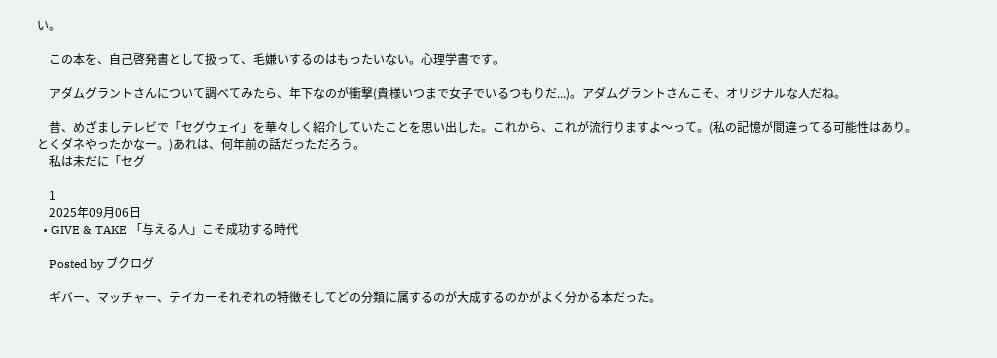い。

    この本を、自己啓発書として扱って、毛嫌いするのはもったいない。心理学書です。

    アダムグラントさんについて調べてみたら、年下なのが衝撃(貴様いつまで女子でいるつもりだ...)。アダムグラントさんこそ、オリジナルな人だね。

    昔、めざましテレビで「セグウェイ」を華々しく紹介していたことを思い出した。これから、これが流行りますよ〜って。(私の記憶が間違ってる可能性はあり。とくダネやったかなー。)あれは、何年前の話だっただろう。
    私は未だに「セグ

    1
    2025年09月06日
  • GIVE & TAKE 「与える人」こそ成功する時代

    Posted by ブクログ

    ギバー、マッチャー、テイカーそれぞれの特徴そしてどの分類に属するのが大成するのかがよく分かる本だった。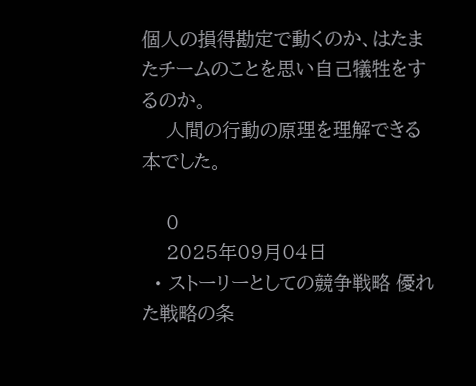個人の損得勘定で動くのか、はたまたチームのことを思い自己犠牲をするのか。
    人間の行動の原理を理解できる本でした。

    0
    2025年09月04日
  • ストーリーとしての競争戦略 優れた戦略の条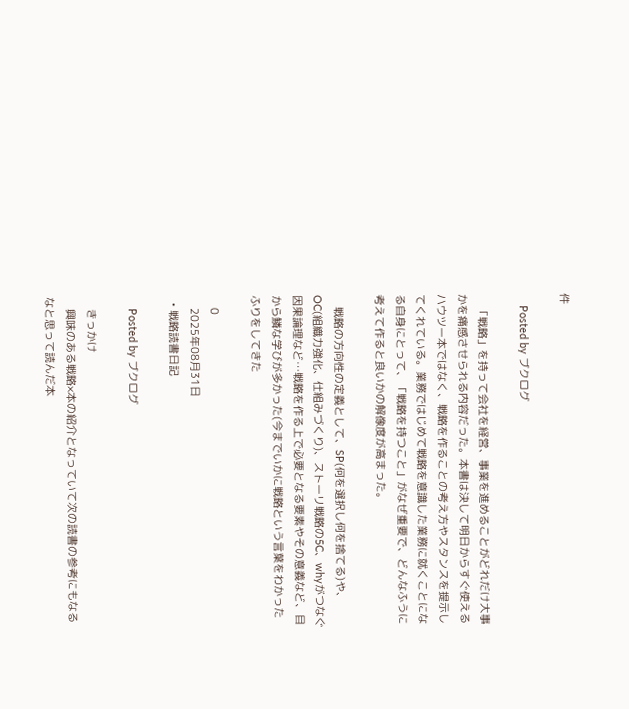件

    Posted by ブクログ

    「戦略」を持って会社を経営、事業を進めることがどれだけ大事かを痛感させられる内容だった。本書は決して明日からすぐ使えるハウツー本ではなく、戦略を作ることの考え方やスタンスを提示してくれている。業務ではじめて戦略を意識した業務に就くことになる自身にとって、「戦略を持つこと」がなぜ重要で、どんなふうに考えて作ると良いかの解像度が高まった。

    戦略の方向性の定義として、SP(何を選択し何を捨てる)や、OC(組織力強化、仕組みづくり)、ストーリ戦略の5C、whyがつなぐ因果論理など…戦略を作る上で必要となる要素やその意義など、目から鱗な学びが多かった(今までいかに戦略という言葉をわかったふりをしてきた

    0
    2025年08月31日
  • 戦略読書日記

    Posted by ブクログ

    きっかけ
    興味のある戦略×本の紹介となっていて次の読書の参考にもなるなと思って読んだ本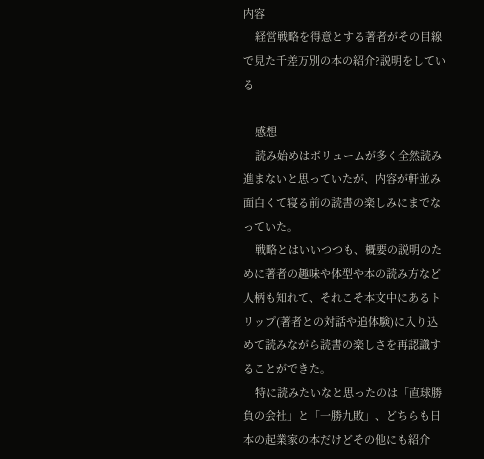内容
    経営戦略を得意とする著者がその目線で見た千差万別の本の紹介?説明をしている

    感想
    読み始めはボリュームが多く全然読み進まないと思っていたが、内容が軒並み面白くて寝る前の読書の楽しみにまでなっていた。
    戦略とはいいつつも、概要の説明のために著者の趣味や体型や本の読み方など人柄も知れて、それこそ本文中にあるトリップ(著者との対話や追体験)に入り込めて読みながら読書の楽しさを再認識することができた。
    特に読みたいなと思ったのは「直球勝負の会社」と「一勝九敗」、どちらも日本の起業家の本だけどその他にも紹介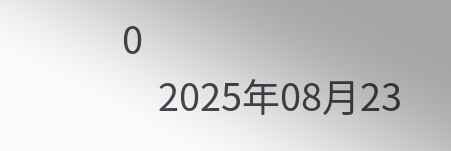0
    2025年08月23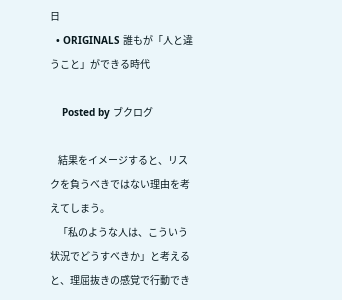日
  • ORIGINALS 誰もが「人と違うこと」ができる時代

    Posted by ブクログ

    結果をイメージすると、リスクを負うべきではない理由を考えてしまう。
    「私のような人は、こういう状況でどうすべきか」と考えると、理屈抜きの感覚で行動でき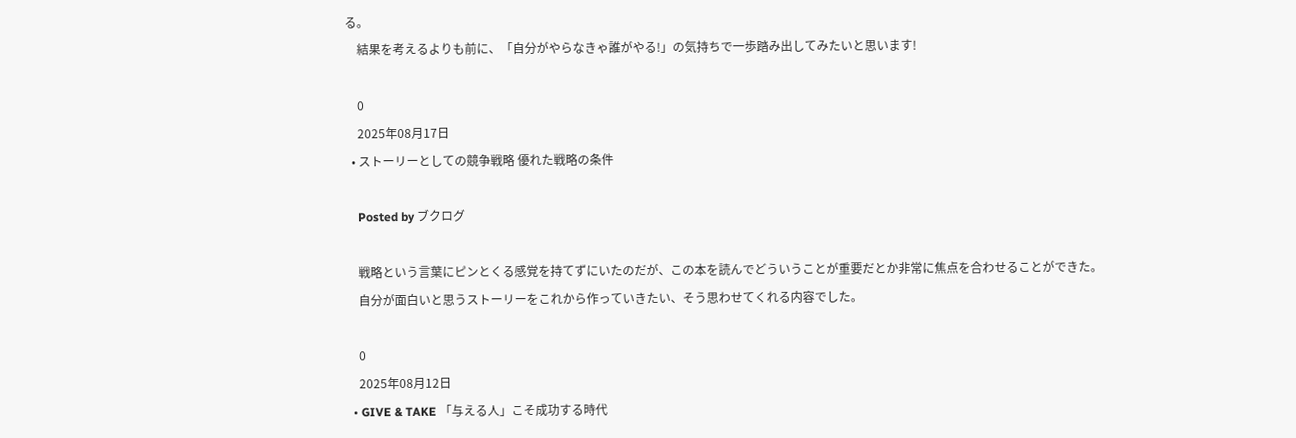る。
    結果を考えるよりも前に、「自分がやらなきゃ誰がやる!」の気持ちで一歩踏み出してみたいと思います!

    0
    2025年08月17日
  • ストーリーとしての競争戦略 優れた戦略の条件

    Posted by ブクログ

    戦略という言葉にピンとくる感覚を持てずにいたのだが、この本を読んでどういうことが重要だとか非常に焦点を合わせることができた。
    自分が面白いと思うストーリーをこれから作っていきたい、そう思わせてくれる内容でした。

    0
    2025年08月12日
  • GIVE & TAKE 「与える人」こそ成功する時代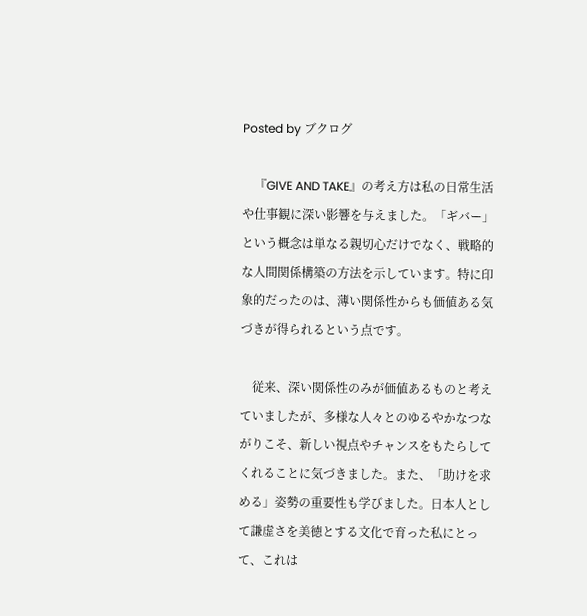Posted by ブクログ

    『GIVE AND TAKE』の考え方は私の日常生活や仕事観に深い影響を与えました。「ギバー」という概念は単なる親切心だけでなく、戦略的な人間関係構築の方法を示しています。特に印象的だったのは、薄い関係性からも価値ある気づきが得られるという点です。

    従来、深い関係性のみが価値あるものと考えていましたが、多様な人々とのゆるやかなつながりこそ、新しい視点やチャンスをもたらしてくれることに気づきました。また、「助けを求める」姿勢の重要性も学びました。日本人として謙虚さを美徳とする文化で育った私にとって、これは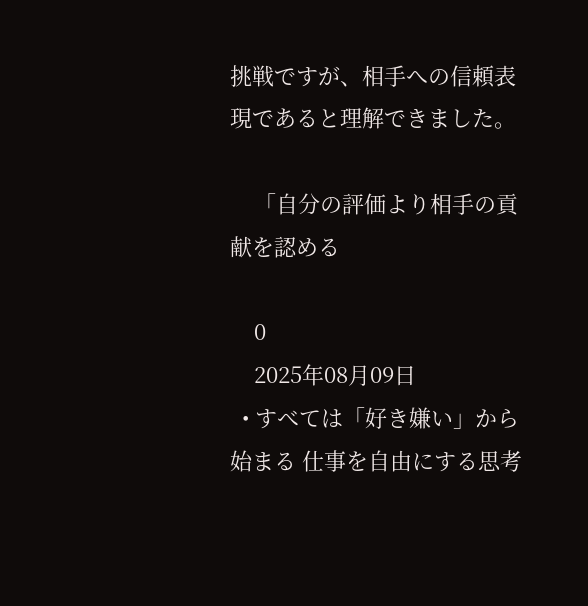挑戦ですが、相手への信頼表現であると理解できました。

    「自分の評価より相手の貢献を認める

    0
    2025年08月09日
  • すべては「好き嫌い」から始まる 仕事を自由にする思考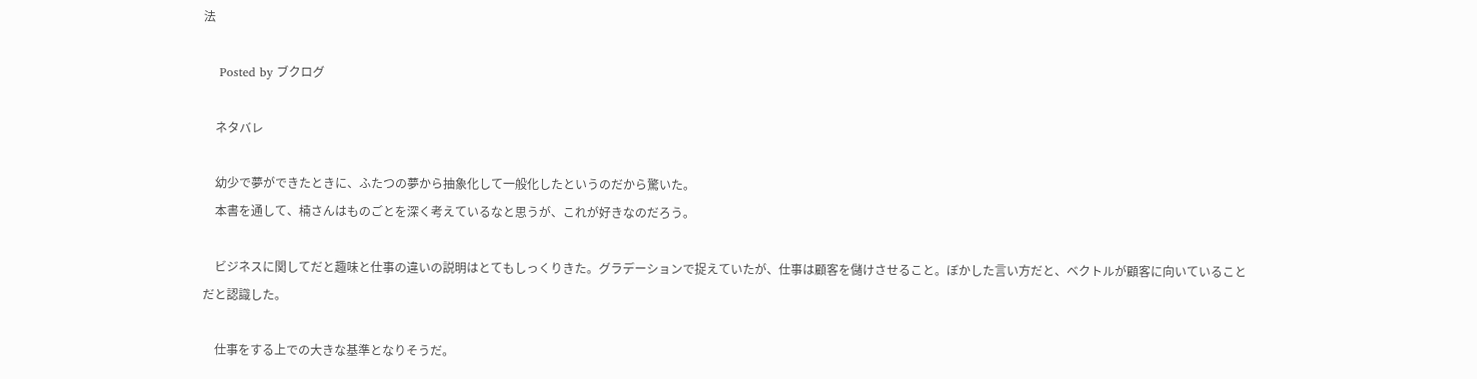法

    Posted by ブクログ

    ネタバレ

    幼少で夢ができたときに、ふたつの夢から抽象化して一般化したというのだから驚いた。
    本書を通して、楠さんはものごとを深く考えているなと思うが、これが好きなのだろう。

    ビジネスに関してだと趣味と仕事の違いの説明はとてもしっくりきた。グラデーションで捉えていたが、仕事は顧客を儲けさせること。ぼかした言い方だと、ベクトルが顧客に向いていることだと認識した。

    仕事をする上での大きな基準となりそうだ。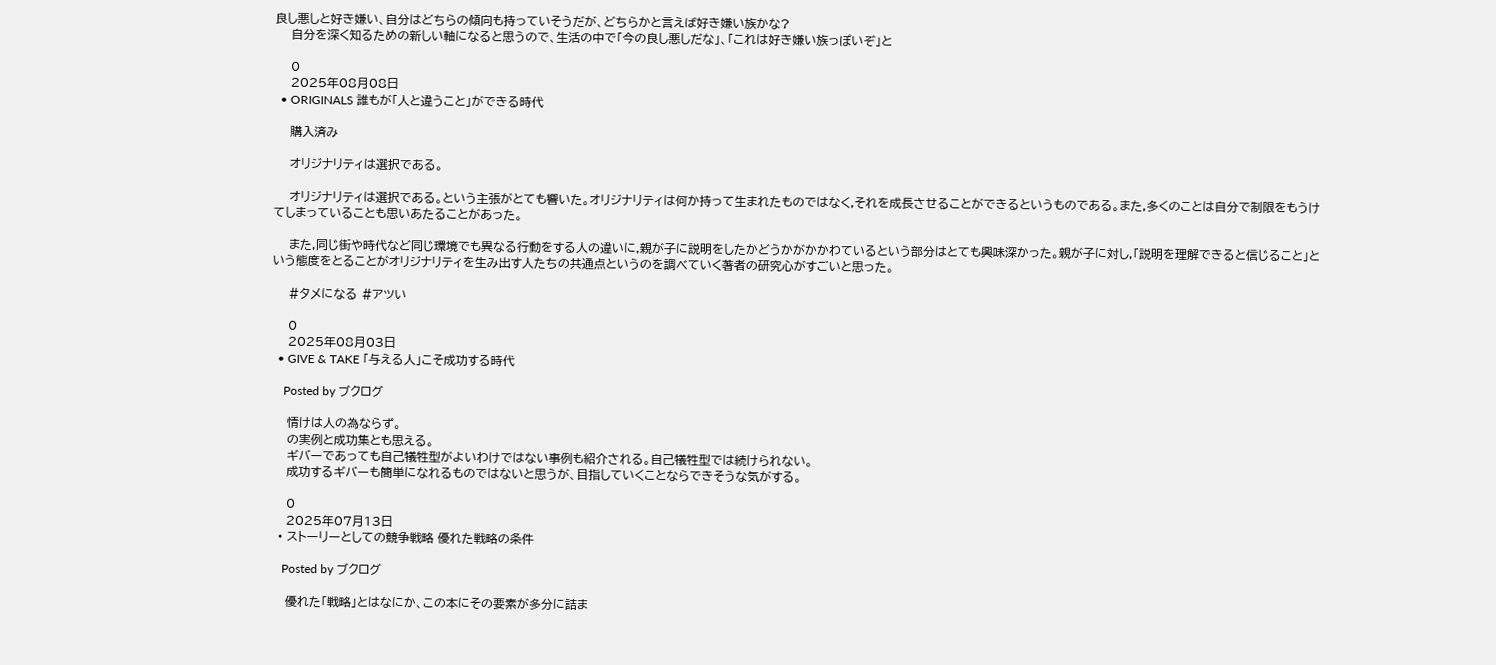良し悪しと好き嫌い、自分はどちらの傾向も持っていそうだが、どちらかと言えば好き嫌い族かな?
    自分を深く知るための新しい軸になると思うので、生活の中で「今の良し悪しだな」、「これは好き嫌い族っぽいぞ」と

    0
    2025年08月08日
  • ORIGINALS 誰もが「人と違うこと」ができる時代

    購入済み

    オリジナリティは選択である。

    オリジナリティは選択である。という主張がとても響いた。オリジナリティは何か持って生まれたものではなく,それを成長させることができるというものである。また,多くのことは自分で制限をもうけてしまっていることも思いあたることがあった。

    また,同じ街や時代など同じ環境でも異なる行動をする人の違いに,親が子に説明をしたかどうかがかかわているという部分はとても興味深かった。親が子に対し,「説明を理解できると信じること」という態度をとることがオリジナリティを生み出す人たちの共通点というのを調べていく著者の研究心がすごいと思った。

    #タメになる #アツい

    0
    2025年08月03日
  • GIVE & TAKE 「与える人」こそ成功する時代

    Posted by ブクログ

    情けは人の為ならず。
    の実例と成功集とも思える。
    ギバーであっても自己犠牲型がよいわけではない事例も紹介される。自己犠牲型では続けられない。
    成功するギバーも簡単になれるものではないと思うが、目指していくことならできそうな気がする。

    0
    2025年07月13日
  • ストーリーとしての競争戦略 優れた戦略の条件

    Posted by ブクログ

    優れた「戦略」とはなにか、この本にその要素が多分に詰ま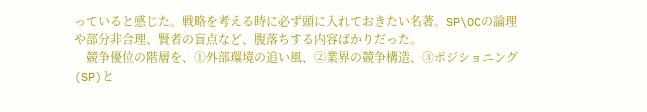っていると感じた。戦略を考える時に必ず頭に入れておきたい名著。SP\OCの論理や部分非合理、賢者の盲点など、腹落ちする内容ばかりだった。
    競争優位の階層を、①外部環境の追い風、②業界の競争構造、③ポジショニング(SP)と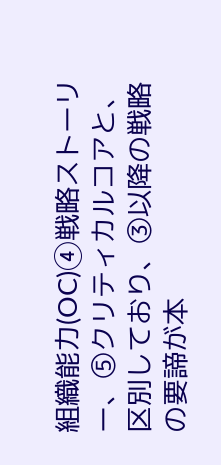組織能力(OC)④戦略ストーリー、⑤クリティカルコアと、区別しており、③以降の戦略の要諦が本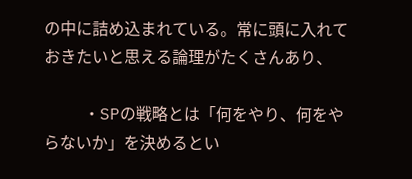の中に詰め込まれている。常に頭に入れておきたいと思える論理がたくさんあり、

    ・SPの戦略とは「何をやり、何をやらないか」を決めるとい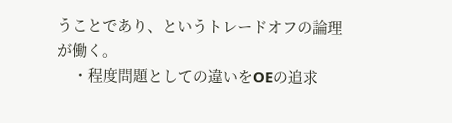うことであり、というトレードオフの論理が働く。
    ・程度問題としての違いをOEの追求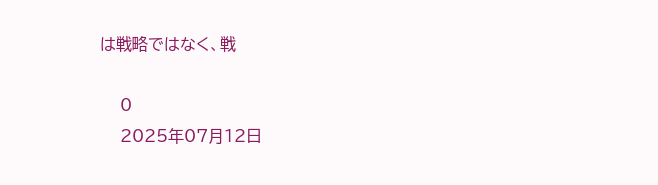は戦略ではなく、戦

    0
    2025年07月12日